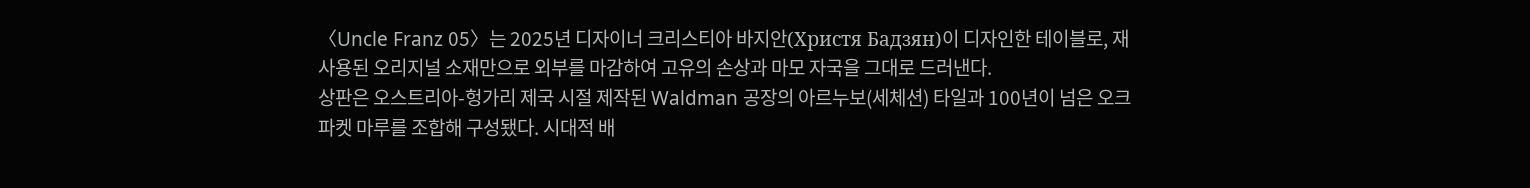〈Uncle Franz 05〉는 2025년 디자이너 크리스티아 바지안(Христя Бадзян)이 디자인한 테이블로, 재사용된 오리지널 소재만으로 외부를 마감하여 고유의 손상과 마모 자국을 그대로 드러낸다.
상판은 오스트리아-헝가리 제국 시절 제작된 Waldman 공장의 아르누보(세체션) 타일과 100년이 넘은 오크 파켓 마루를 조합해 구성됐다. 시대적 배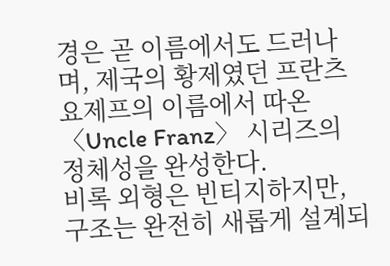경은 곧 이름에서도 드러나며, 제국의 황제였던 프란츠 요제프의 이름에서 따온 〈Uncle Franz〉 시리즈의 정체성을 완성한다.
비록 외형은 빈티지하지만, 구조는 완전히 새롭게 설계되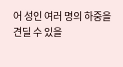어 성인 여러 명의 하중을 견딜 수 있을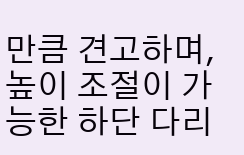만큼 견고하며, 높이 조절이 가능한 하단 다리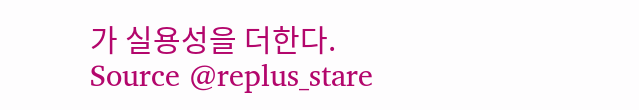가 실용성을 더한다.
Source @replus_stare